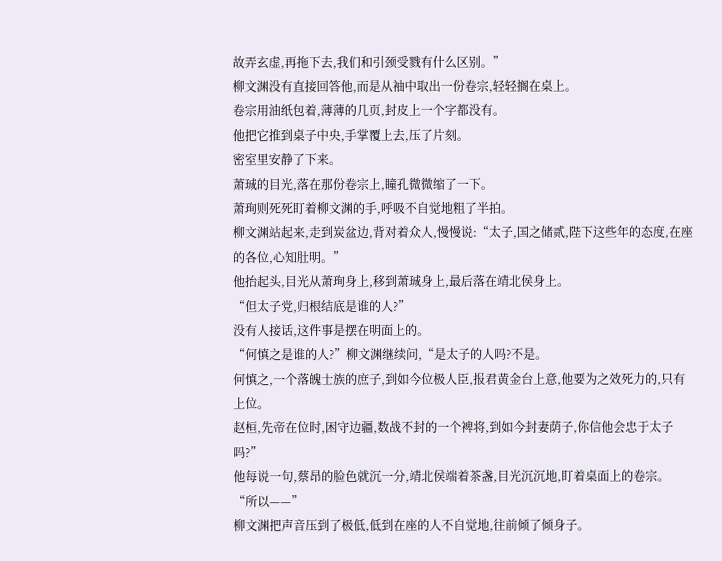故弄玄虚,再拖下去,我们和引颈受戮有什么区别。”
柳文渊没有直接回答他,而是从袖中取出一份卷宗,轻轻搁在桌上。
卷宗用油纸包着,薄薄的几页,封皮上一个字都没有。
他把它推到桌子中央,手掌覆上去,压了片刻。
密室里安静了下来。
萧珹的目光,落在那份卷宗上,瞳孔微微缩了一下。
萧珣则死死盯着柳文渊的手,呼吸不自觉地粗了半拍。
柳文渊站起来,走到炭盆边,背对着众人,慢慢说:“太子,国之储贰,陛下这些年的态度,在座的各位,心知肚明。”
他抬起头,目光从萧珣身上,移到萧珹身上,最后落在靖北侯身上。
“但太子党,归根结底是谁的人?”
没有人接话,这件事是摆在明面上的。
“何慎之是谁的人?”柳文渊继续问,“是太子的人吗?不是。
何慎之,一个落魄士族的庶子,到如今位极人臣,报君黄金台上意,他要为之效死力的,只有上位。
赵桓,先帝在位时,困守边疆,数战不封的一个裨将,到如今封妻荫子,你信他会忠于太子吗?”
他每说一句,蔡昂的脸色就沉一分,靖北侯端着茶盏,目光沉沉地,盯着桌面上的卷宗。
“所以——”
柳文渊把声音压到了极低,低到在座的人不自觉地,往前倾了倾身子。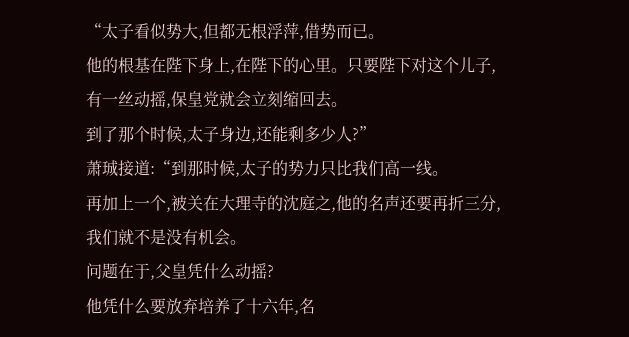“太子看似势大,但都无根浮萍,借势而已。
他的根基在陛下身上,在陛下的心里。只要陛下对这个儿子,有一丝动摇,保皇党就会立刻缩回去。
到了那个时候,太子身边,还能剩多少人?”
萧珹接道:“到那时候,太子的势力只比我们高一线。
再加上一个,被关在大理寺的沈庭之,他的名声还要再折三分,我们就不是没有机会。
问题在于,父皇凭什么动摇?
他凭什么要放弃培养了十六年,名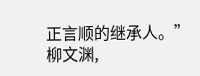正言顺的继承人。”
柳文渊,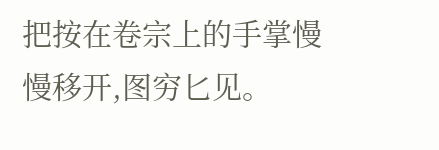把按在卷宗上的手掌慢慢移开,图穷匕见。